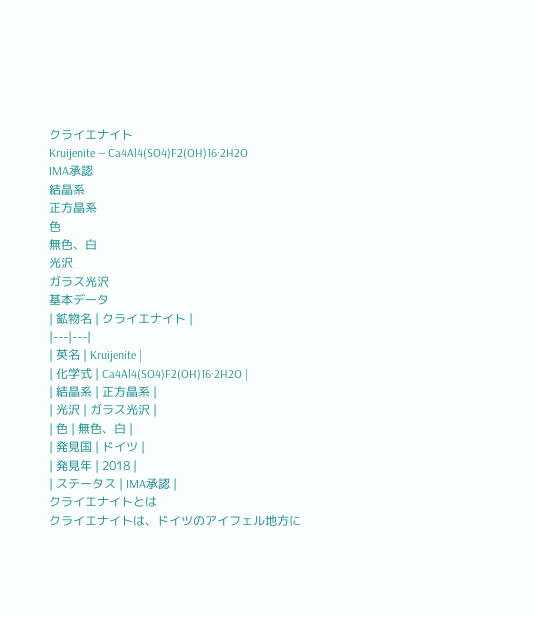クライエナイト
Kruijenite — Ca4Al4(SO4)F2(OH)16·2H2O
IMA承認
結晶系
正方晶系
色
無色、白
光沢
ガラス光沢
基本データ
| 鉱物名 | クライエナイト |
|---|---|
| 英名 | Kruijenite |
| 化学式 | Ca4Al4(SO4)F2(OH)16·2H2O |
| 結晶系 | 正方晶系 |
| 光沢 | ガラス光沢 |
| 色 | 無色、白 |
| 発見国 | ドイツ |
| 発見年 | 2018 |
| ステータス | IMA承認 |
クライエナイトとは
クライエナイトは、ドイツのアイフェル地方に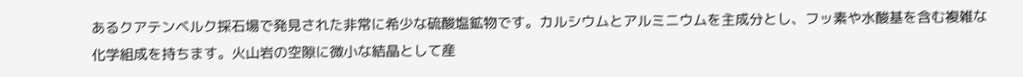あるクアテンベルク採石場で発見された非常に希少な硫酸塩鉱物です。カルシウムとアルミニウムを主成分とし、フッ素や水酸基を含む複雑な化学組成を持ちます。火山岩の空隙に微小な結晶として産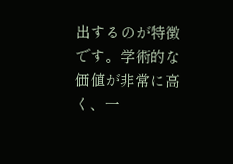出するのが特徴です。学術的な価値が非常に高く、一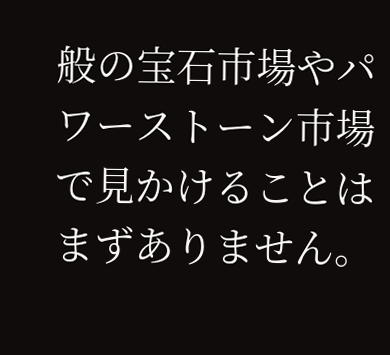般の宝石市場やパワーストーン市場で見かけることはまずありません。